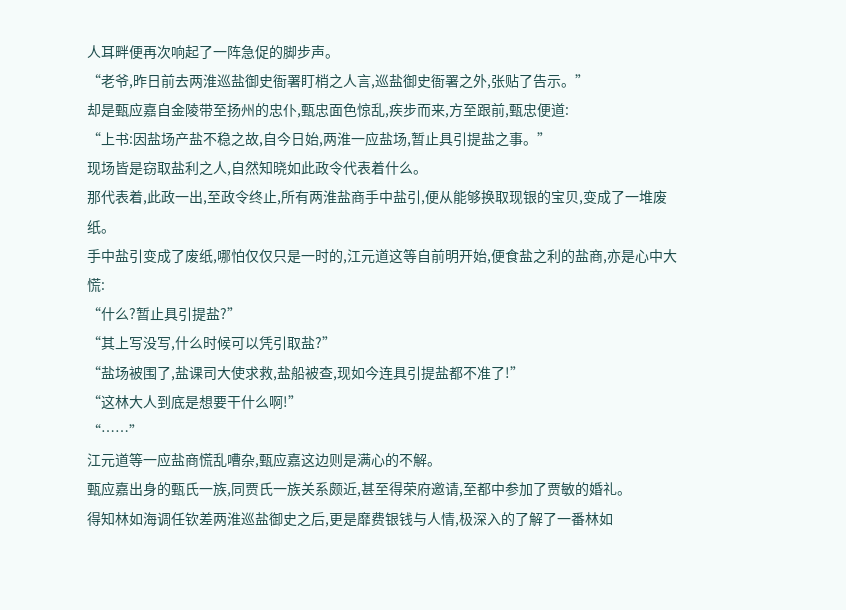人耳畔便再次响起了一阵急促的脚步声。
“老爷,昨日前去两淮巡盐御史衙署盯梢之人言,巡盐御史衙署之外,张贴了告示。”
却是甄应嘉自金陵带至扬州的忠仆,甄忠面色惊乱,疾步而来,方至跟前,甄忠便道:
“上书:因盐场产盐不稳之故,自今日始,两淮一应盐场,暂止具引提盐之事。”
现场皆是窃取盐利之人,自然知晓如此政令代表着什么。
那代表着,此政一出,至政令终止,所有两淮盐商手中盐引,便从能够换取现银的宝贝,变成了一堆废纸。
手中盐引变成了废纸,哪怕仅仅只是一时的,江元道这等自前明开始,便食盐之利的盐商,亦是心中大慌:
“什么?暂止具引提盐?”
“其上写没写,什么时候可以凭引取盐?”
“盐场被围了,盐课司大使求救,盐船被查,现如今连具引提盐都不准了!”
“这林大人到底是想要干什么啊!”
“……”
江元道等一应盐商慌乱嘈杂,甄应嘉这边则是满心的不解。
甄应嘉出身的甄氏一族,同贾氏一族关系颇近,甚至得荣府邀请,至都中参加了贾敏的婚礼。
得知林如海调任钦差两淮巡盐御史之后,更是靡费银钱与人情,极深入的了解了一番林如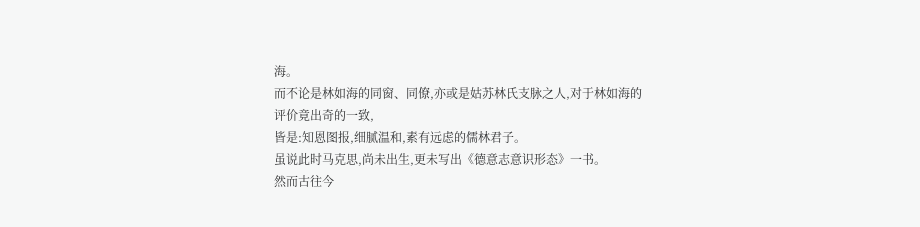海。
而不论是林如海的同窗、同僚,亦或是姑苏林氏支脉之人,对于林如海的评价竟出奇的一致,
皆是:知恩图报,细腻温和,素有远虑的儒林君子。
虽说此时马克思,尚未出生,更未写出《德意志意识形态》一书。
然而古往今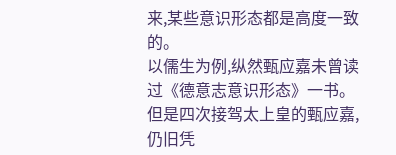来,某些意识形态都是高度一致的。
以儒生为例,纵然甄应嘉未曾读过《德意志意识形态》一书。
但是四次接驾太上皇的甄应嘉,仍旧凭